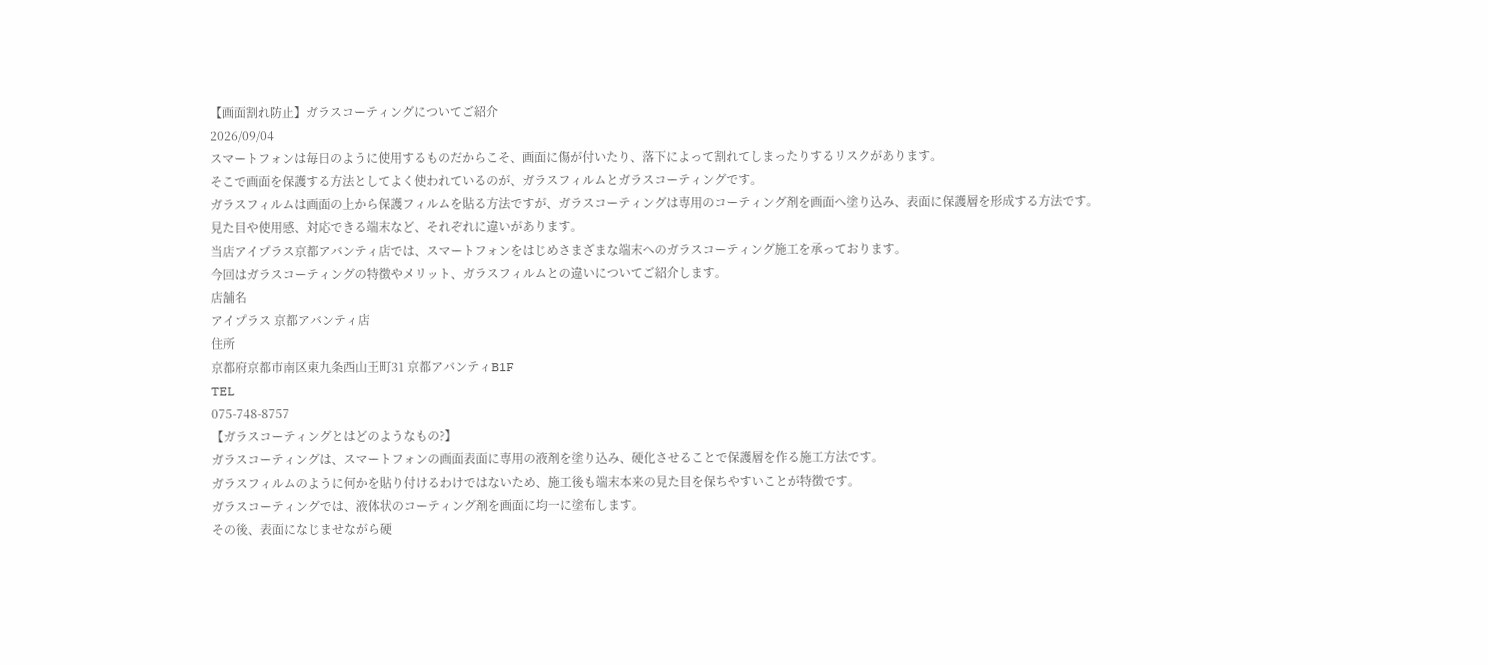【画面割れ防止】ガラスコーティングについてご紹介
2026/09/04
スマートフォンは毎日のように使用するものだからこそ、画面に傷が付いたり、落下によって割れてしまったりするリスクがあります。
そこで画面を保護する方法としてよく使われているのが、ガラスフィルムとガラスコーティングです。
ガラスフィルムは画面の上から保護フィルムを貼る方法ですが、ガラスコーティングは専用のコーティング剤を画面へ塗り込み、表面に保護層を形成する方法です。
見た目や使用感、対応できる端末など、それぞれに違いがあります。
当店アイプラス京都アバンティ店では、スマートフォンをはじめさまざまな端末へのガラスコーティング施工を承っております。
今回はガラスコーティングの特徴やメリット、ガラスフィルムとの違いについてご紹介します。
店舗名
アイプラス 京都アバンティ店
住所
京都府京都市南区東九条西山王町31 京都アバンティB1F
TEL
075-748-8757
【ガラスコーティングとはどのようなもの?】
ガラスコーティングは、スマートフォンの画面表面に専用の液剤を塗り込み、硬化させることで保護層を作る施工方法です。
ガラスフィルムのように何かを貼り付けるわけではないため、施工後も端末本来の見た目を保ちやすいことが特徴です。
ガラスコーティングでは、液体状のコーティング剤を画面に均一に塗布します。
その後、表面になじませながら硬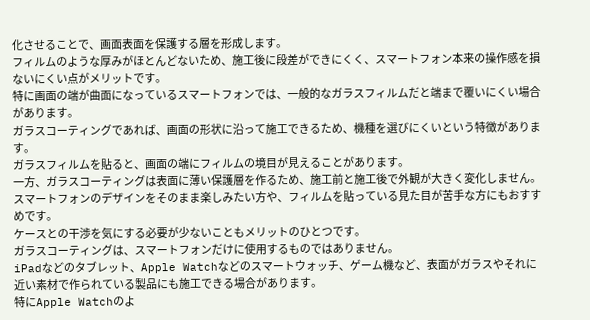化させることで、画面表面を保護する層を形成します。
フィルムのような厚みがほとんどないため、施工後に段差ができにくく、スマートフォン本来の操作感を損ないにくい点がメリットです。
特に画面の端が曲面になっているスマートフォンでは、一般的なガラスフィルムだと端まで覆いにくい場合があります。
ガラスコーティングであれば、画面の形状に沿って施工できるため、機種を選びにくいという特徴があります。
ガラスフィルムを貼ると、画面の端にフィルムの境目が見えることがあります。
一方、ガラスコーティングは表面に薄い保護層を作るため、施工前と施工後で外観が大きく変化しません。
スマートフォンのデザインをそのまま楽しみたい方や、フィルムを貼っている見た目が苦手な方にもおすすめです。
ケースとの干渉を気にする必要が少ないこともメリットのひとつです。
ガラスコーティングは、スマートフォンだけに使用するものではありません。
iPadなどのタブレット、Apple Watchなどのスマートウォッチ、ゲーム機など、表面がガラスやそれに近い素材で作られている製品にも施工できる場合があります。
特にApple Watchのよ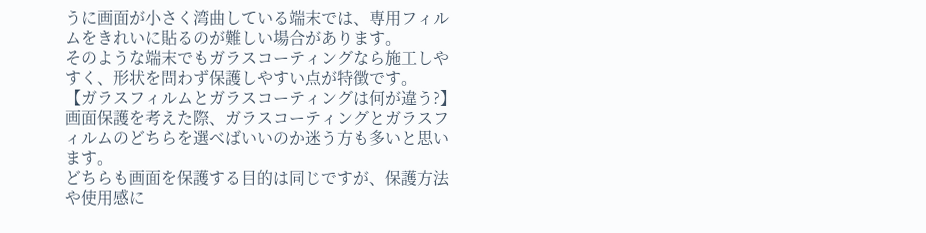うに画面が小さく湾曲している端末では、専用フィルムをきれいに貼るのが難しい場合があります。
そのような端末でもガラスコーティングなら施工しやすく、形状を問わず保護しやすい点が特徴です。
【ガラスフィルムとガラスコーティングは何が違う?】
画面保護を考えた際、ガラスコーティングとガラスフィルムのどちらを選べばいいのか迷う方も多いと思います。
どちらも画面を保護する目的は同じですが、保護方法や使用感に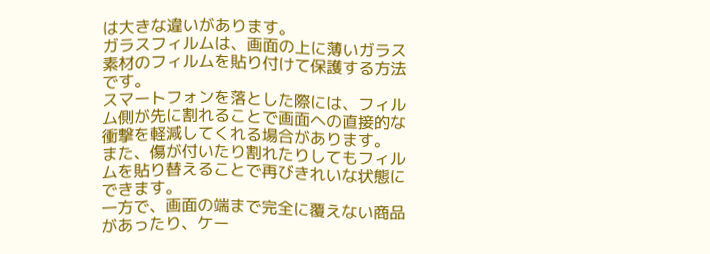は大きな違いがあります。
ガラスフィルムは、画面の上に薄いガラス素材のフィルムを貼り付けて保護する方法です。
スマートフォンを落とした際には、フィルム側が先に割れることで画面への直接的な衝撃を軽減してくれる場合があります。
また、傷が付いたり割れたりしてもフィルムを貼り替えることで再びきれいな状態にできます。
一方で、画面の端まで完全に覆えない商品があったり、ケー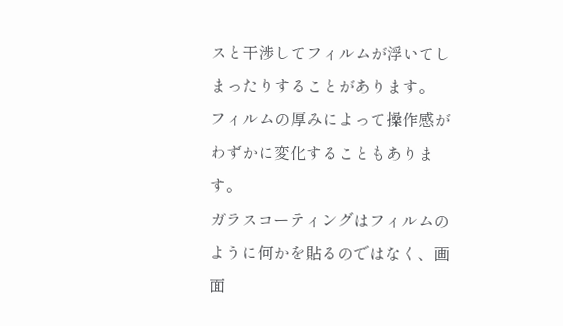スと干渉してフィルムが浮いてしまったりすることがあります。
フィルムの厚みによって操作感がわずかに変化することもあります。
ガラスコーティングはフィルムのように何かを貼るのではなく、画面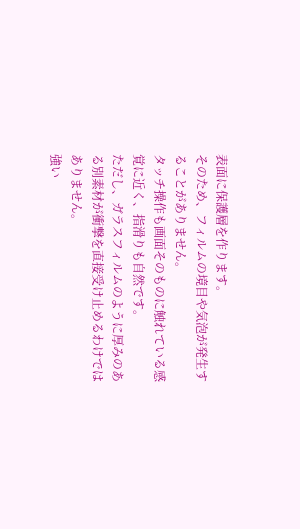表面に保護層を作ります。
そのため、フィルムの境目や気泡が発生することがありません。
タッチ操作も画面そのものに触れている感覚に近く、指滑りも自然です。
ただし、ガラスフィルムのように厚みのある別素材が衝撃を直接受け止めるわけではありません。
強い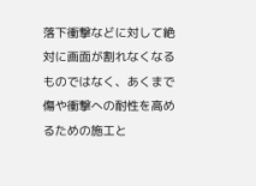落下衝撃などに対して絶対に画面が割れなくなるものではなく、あくまで傷や衝撃への耐性を高めるための施工と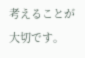考えることが大切です。